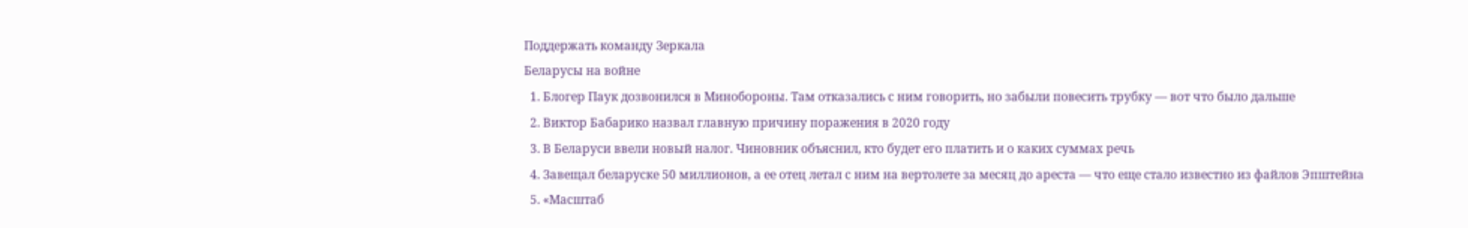Поддержать команду Зеркала
Беларусы на войне
  1. Блогер Паук дозвонился в Минобороны. Там отказались с ним говорить, но забыли повесить трубку — вот что было дальше
  2. Виктор Бабарико назвал главную причину поражения в 2020 году
  3. В Беларуси ввели новый налог. Чиновник объяснил, кто будет его платить и о каких суммах речь
  4. Завещал беларуске 50 миллионов, а ее отец летал с ним на вертолете за месяц до ареста — что еще стало известно из файлов Эпштейна
  5. «Масштаб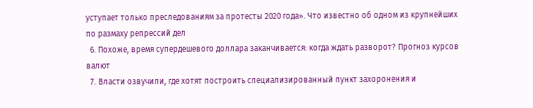уступает только преследованиям за протесты 2020 года». Что известно об одном из крупнейших по размаху репрессий дел
  6. Похоже, время супердешевого доллара заканчивается: когда ждать разворот? Прогноз курсов валют
  7. Власти озвучили, где хотят построить специализированный пункт захоронения и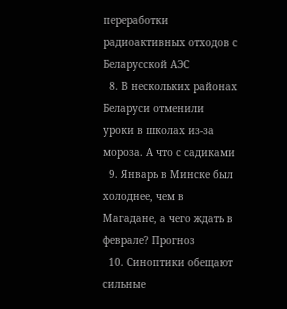переработки радиоактивных отходов с Беларусской АЭС
  8. В нескольких районах Беларуси отменили уроки в школах из-за мороза. А что с садиками
  9. Январь в Минске был холоднее, чем в Магадане, а чего ждать в феврале? Прогноз
  10. Синоптики обещают сильные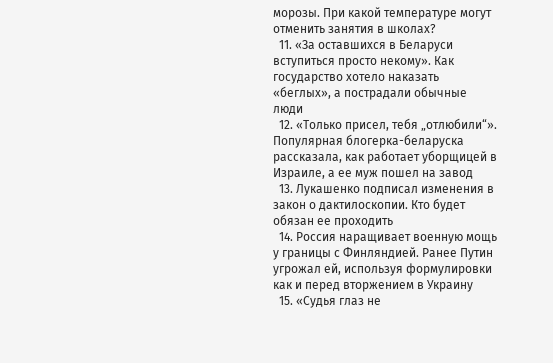морозы. При какой температуре могут отменить занятия в школах?
  11. «За оставшихся в Беларуси вступиться просто некому». Как государство хотело наказать «беглых», а пострадали обычные люди
  12. «Только присел, тебя „отлюбили“». Популярная блогерка-беларуска рассказала, как работает уборщицей в Израиле, а ее муж пошел на завод
  13. Лукашенко подписал изменения в закон о дактилоскопии. Кто будет обязан ее проходить
  14. Россия наращивает военную мощь у границы с Финляндией. Ранее Путин угрожал ей, используя формулировки как и перед вторжением в Украину
  15. «Судья глаз не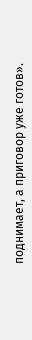поднимает, а приговор уже готов».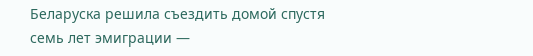Беларуска решила съездить домой спустя семь лет эмиграции —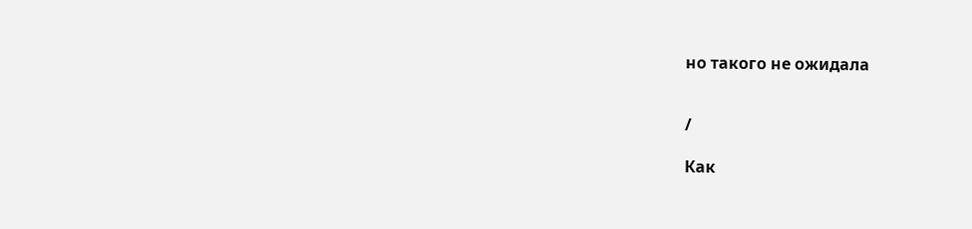но такого не ожидала


/

Как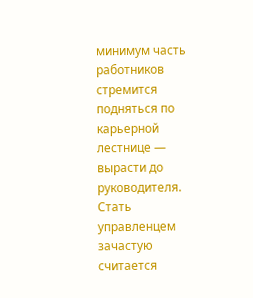минимум часть работников стремится подняться по карьерной лестнице — вырасти до руководителя. Стать управленцем зачастую считается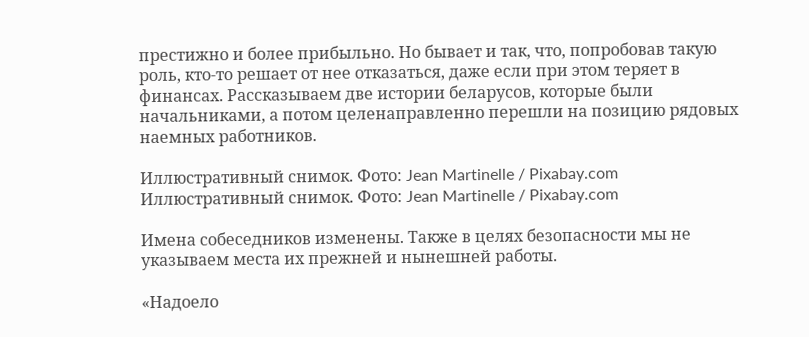престижно и более прибыльно. Но бывает и так, что, попробовав такую роль, кто-то решает от нее отказаться, даже если при этом теряет в финансах. Рассказываем две истории беларусов, которые были начальниками, а потом целенаправленно перешли на позицию рядовых наемных работников.

Иллюстративный снимок. Фото: Jean Martinelle / Pixabay.com
Иллюстративный снимок. Фото: Jean Martinelle / Pixabay.com

Имена собеседников изменены. Также в целях безопасности мы не указываем места их прежней и нынешней работы.

«Надоело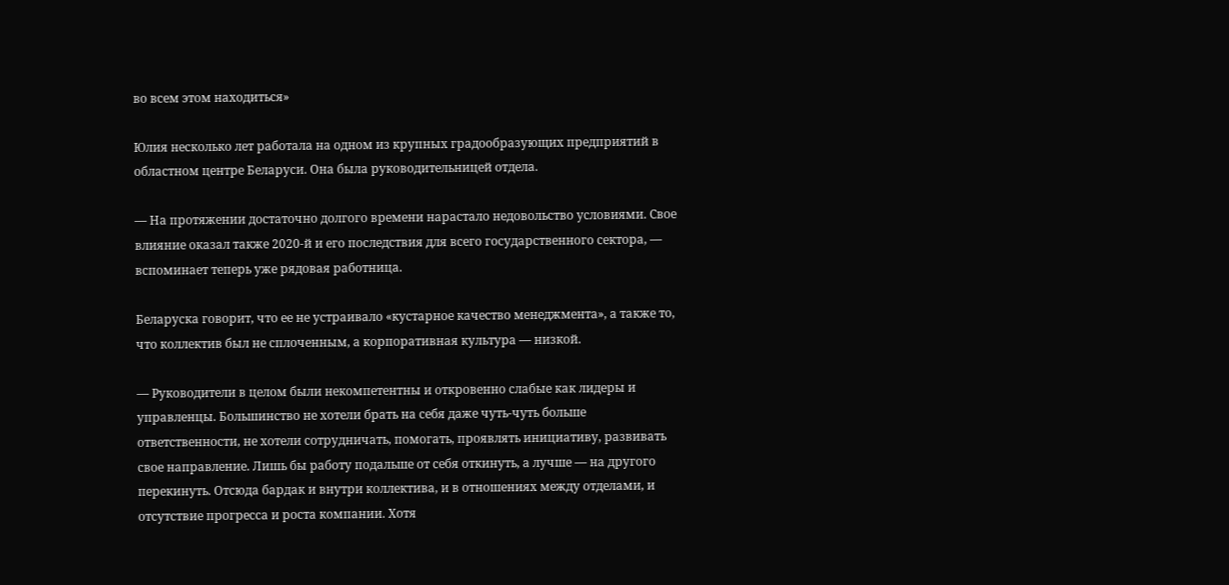во всем этом находиться»

Юлия несколько лет работала на одном из крупных градообразующих предприятий в областном центре Беларуси. Она была руководительницей отдела.

— На протяжении достаточно долгого времени нарастало недовольство условиями. Свое влияние оказал также 2020-й и его последствия для всего государственного сектора, — вспоминает теперь уже рядовая работница.

Беларуска говорит, что ее не устраивало «кустарное качество менеджмента», а также то, что коллектив был не сплоченным, а корпоративная культура — низкой.

— Руководители в целом были некомпетентны и откровенно слабые как лидеры и управленцы. Большинство не хотели брать на себя даже чуть-чуть больше ответственности, не хотели сотрудничать, помогать, проявлять инициативу, развивать свое направление. Лишь бы работу подальше от себя откинуть, а лучше — на другого перекинуть. Отсюда бардак и внутри коллектива, и в отношениях между отделами, и отсутствие прогресса и роста компании. Хотя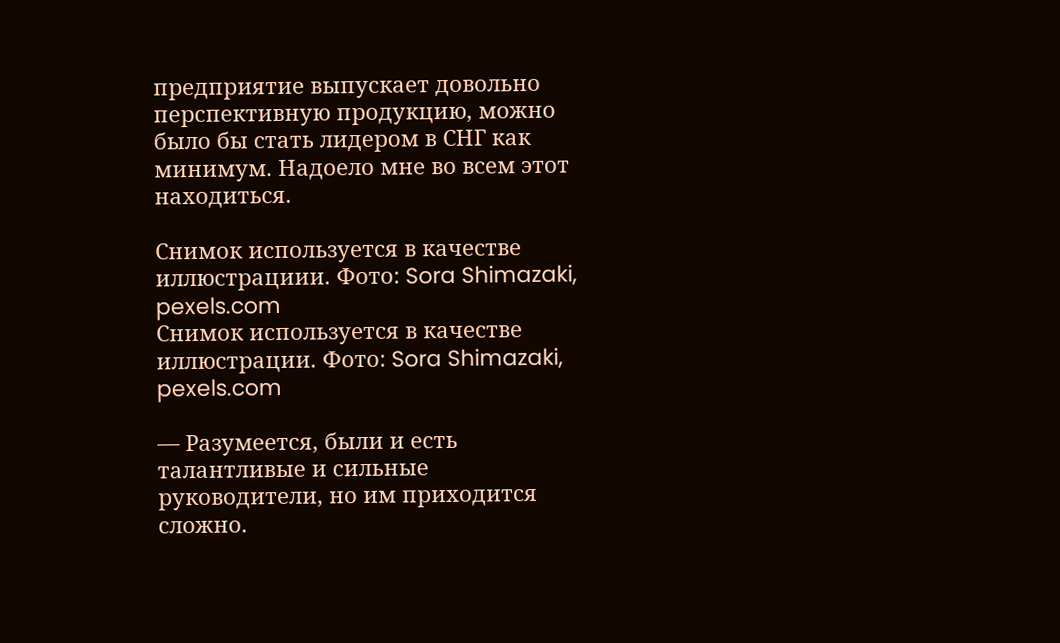предприятие выпускает довольно перспективную продукцию, можно было бы стать лидером в СНГ как минимум. Надоело мне во всем этот находиться.

Снимок используется в качестве иллюстрациии. Фото: Sora Shimazaki, pexels.com
Снимок используется в качестве иллюстрации. Фото: Sora Shimazaki, pexels.com

— Разумеется, были и есть талантливые и сильные руководители, но им приходится сложно.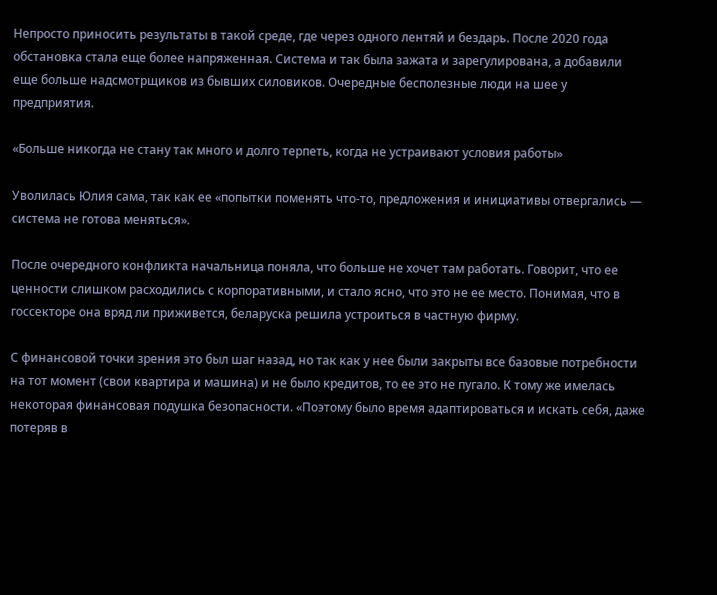Непросто приносить результаты в такой среде, где через одного лентяй и бездарь. После 2020 года обстановка стала еще более напряженная. Система и так была зажата и зарегулирована, а добавили еще больше надсмотрщиков из бывших силовиков. Очередные бесполезные люди на шее у предприятия.

«Больше никогда не стану так много и долго терпеть, когда не устраивают условия работы»

Уволилась Юлия сама, так как ее «попытки поменять что-то, предложения и инициативы отвергались — система не готова меняться».

После очередного конфликта начальница поняла, что больше не хочет там работать. Говорит, что ее ценности слишком расходились с корпоративными, и стало ясно, что это не ее место. Понимая, что в госсекторе она вряд ли приживется, беларуска решила устроиться в частную фирму.

С финансовой точки зрения это был шаг назад, но так как у нее были закрыты все базовые потребности на тот момент (свои квартира и машина) и не было кредитов, то ее это не пугало. К тому же имелась некоторая финансовая подушка безопасности. «Поэтому было время адаптироваться и искать себя, даже потеряв в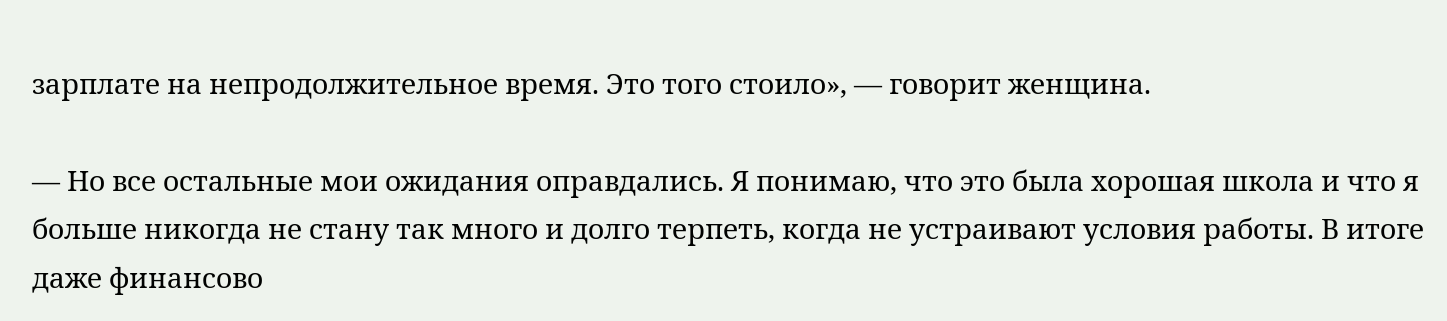зарплате на непродолжительное время. Это того стоило», — говорит женщина.

— Но все остальные мои ожидания оправдались. Я понимаю, что это была хорошая школа и что я больше никогда не стану так много и долго терпеть, когда не устраивают условия работы. В итоге даже финансово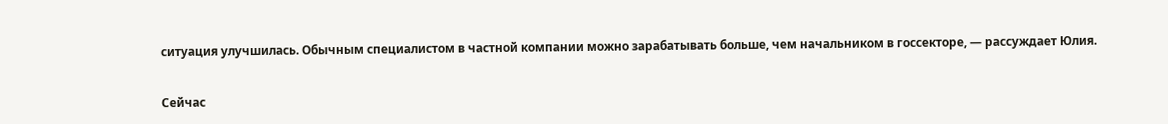ситуация улучшилась. Обычным специалистом в частной компании можно зарабатывать больше, чем начальником в госсекторе, — рассуждает Юлия.

Сейчас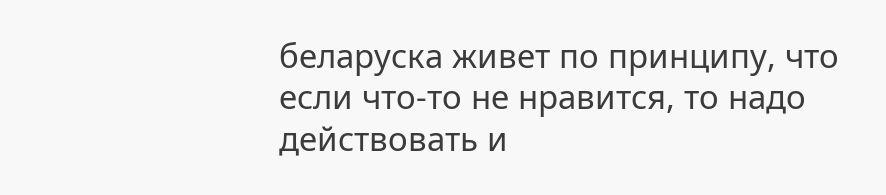беларуска живет по принципу, что если что-то не нравится, то надо действовать и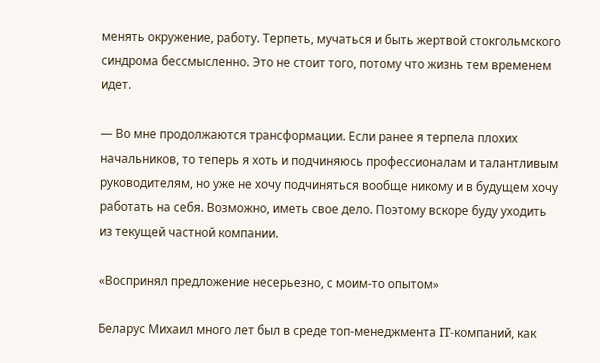менять окружение, работу. Терпеть, мучаться и быть жертвой стокгольмского синдрома бессмысленно. Это не стоит того, потому что жизнь тем временем идет.

— Во мне продолжаются трансформации. Если ранее я терпела плохих начальников, то теперь я хоть и подчиняюсь профессионалам и талантливым руководителям, но уже не хочу подчиняться вообще никому и в будущем хочу работать на себя. Возможно, иметь свое дело. Поэтому вскоре буду уходить из текущей частной компании.

«Воспринял предложение несерьезно, с моим-то опытом»

Беларус Михаил много лет был в среде топ-менеджмента IT-компаний, как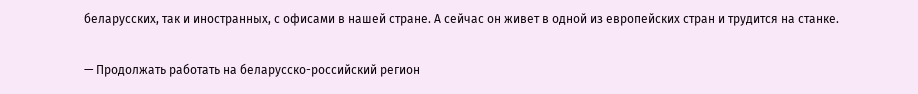беларусских, так и иностранных, с офисами в нашей стране. А сейчас он живет в одной из европейских стран и трудится на станке.

— Продолжать работать на беларусско-российский регион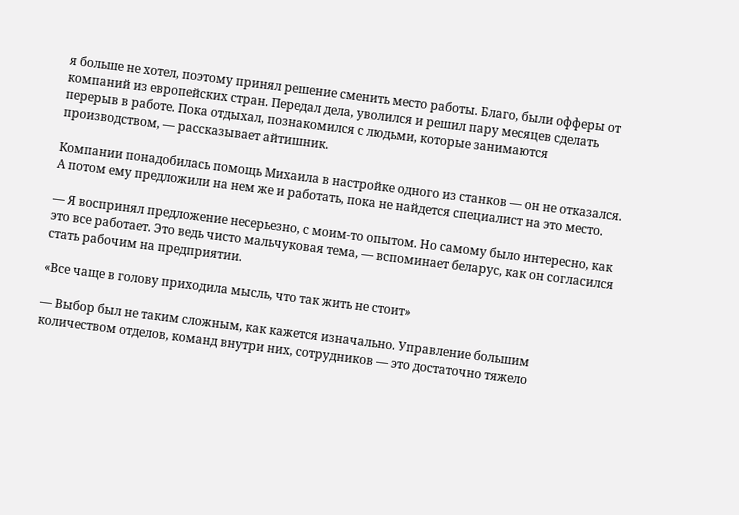я больше не хотел, поэтому принял решение сменить место работы. Благо, были офферы от компаний из европейских стран. Передал дела, уволился и решил пару месяцев сделать перерыв в работе. Пока отдыхал, познакомился с людьми, которые занимаются производством, — рассказывает айтишник.

Компании понадобилась помощь Михаила в настройке одного из станков — он не отказался. А потом ему предложили на нем же и работать, пока не найдется специалист на это место.

— Я воспринял предложение несерьезно, с моим-то опытом. Но самому было интересно, как это все работает. Это ведь чисто мальчуковая тема, — вспоминает беларус, как он согласился стать рабочим на предприятии.

«Все чаще в голову приходила мысль, что так жить не стоит»

— Выбор был не таким сложным, как кажется изначально. Управление большим количеством отделов, команд внутри них, сотрудников — это достаточно тяжело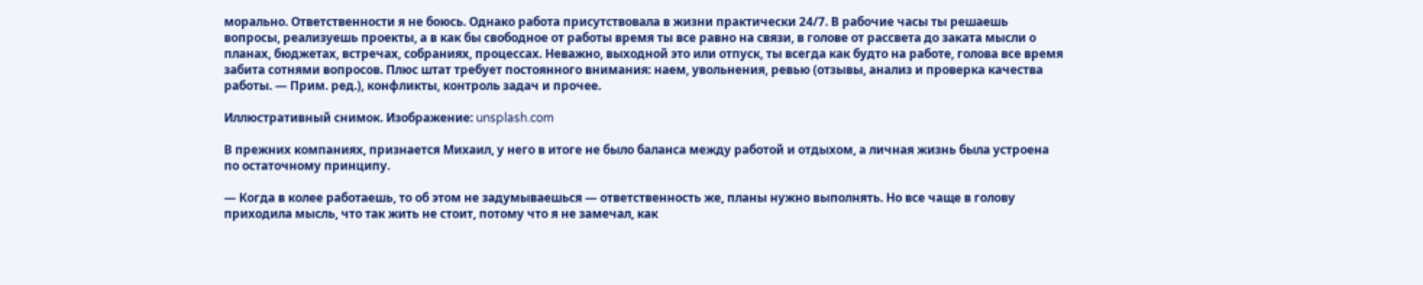морально. Ответственности я не боюсь. Однако работа присутствовала в жизни практически 24/7. В рабочие часы ты решаешь вопросы, реализуешь проекты, а в как бы свободное от работы время ты все равно на связи, в голове от рассвета до заката мысли о планах, бюджетах, встречах, собраниях, процессах. Неважно, выходной это или отпуск, ты всегда как будто на работе, голова все время забита сотнями вопросов. Плюс штат требует постоянного внимания: наем, увольнения, ревью (отзывы, анализ и проверка качества работы. — Прим. ред.), конфликты, контроль задач и прочее.

Иллюстративный снимок. Изображение: unsplash.com

В прежних компаниях, признается Михаил, у него в итоге не было баланса между работой и отдыхом, а личная жизнь была устроена по остаточному принципу.

— Когда в колее работаешь, то об этом не задумываешься — ответственность же, планы нужно выполнять. Но все чаще в голову приходила мысль, что так жить не стоит, потому что я не замечал, как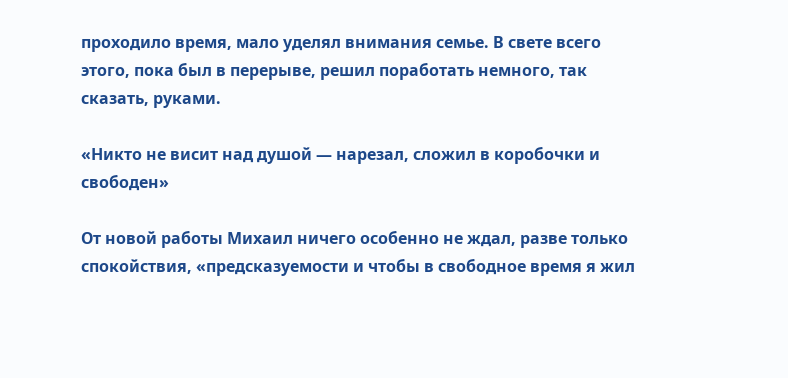проходило время, мало уделял внимания семье. В свете всего этого, пока был в перерыве, решил поработать немного, так сказать, руками.

«Никто не висит над душой — нарезал, сложил в коробочки и свободен»

От новой работы Михаил ничего особенно не ждал, разве только спокойствия, «предсказуемости и чтобы в свободное время я жил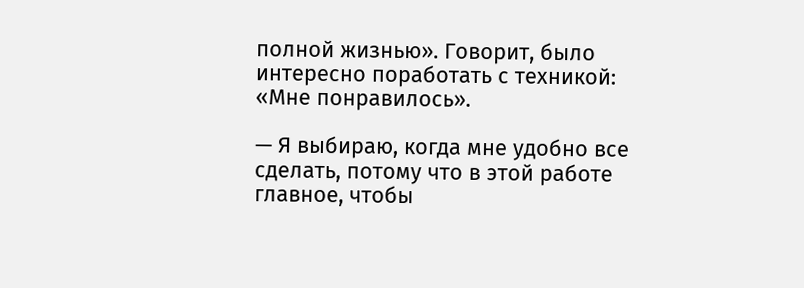полной жизнью». Говорит, было интересно поработать с техникой: «Мне понравилось».

— Я выбираю, когда мне удобно все сделать, потому что в этой работе главное, чтобы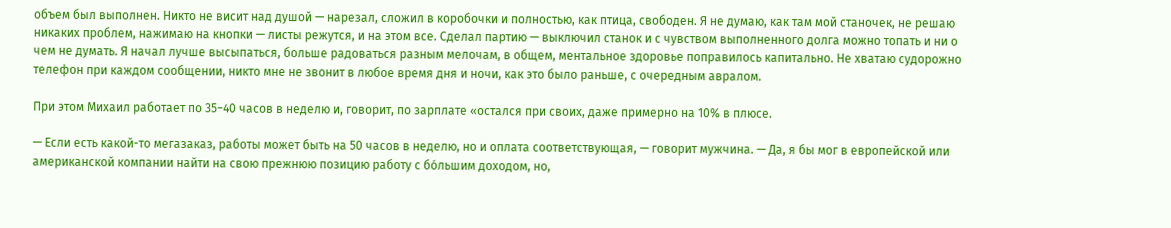объем был выполнен. Никто не висит над душой — нарезал, сложил в коробочки и полностью, как птица, свободен. Я не думаю, как там мой станочек, не решаю никаких проблем, нажимаю на кнопки — листы режутся, и на этом все. Сделал партию — выключил станок и с чувством выполненного долга можно топать и ни о чем не думать. Я начал лучше высыпаться, больше радоваться разным мелочам, в общем, ментальное здоровье поправилось капитально. Не хватаю судорожно телефон при каждом сообщении, никто мне не звонит в любое время дня и ночи, как это было раньше, с очередным авралом.

При этом Михаил работает по 35−40 часов в неделю и, говорит, по зарплате «остался при своих, даже примерно на 10% в плюсе.

— Если есть какой-то мегазаказ, работы может быть на 50 часов в неделю, но и оплата соответствующая, — говорит мужчина. — Да, я бы мог в европейской или американской компании найти на свою прежнюю позицию работу с бóльшим доходом, но,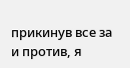прикинув все за и против, я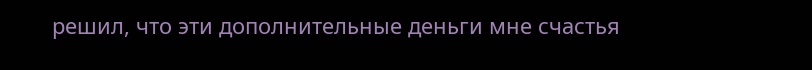решил, что эти дополнительные деньги мне счастья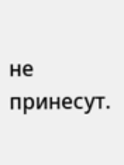не принесут.